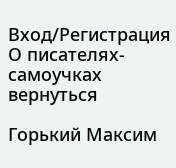Вход/Регистрация
О писателях-самоучках
вернуться

Горький Максим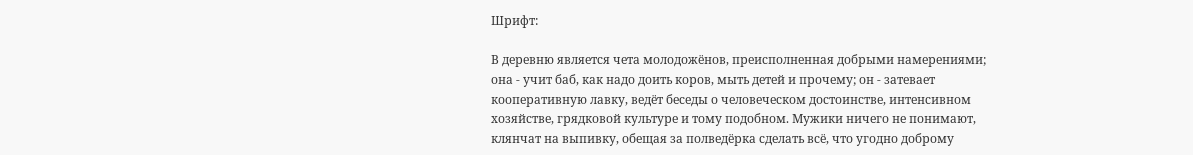Шрифт:

В деревню является чета молодожёнов, преисполненная добрыми намерениями; она - учит баб, как надо доить коров, мыть детей и прочему; он - затевает кооперативную лавку, ведёт беседы о человеческом достоинстве, интенсивном хозяйстве, грядковой культуре и тому подобном. Мужики ничего не понимают, клянчат на выпивку, обещая за полведёрка сделать всё, что угодно доброму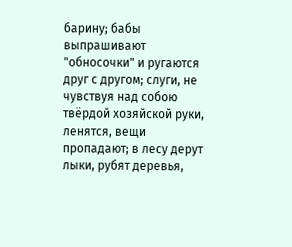барину; бабы выпрашивают "обносочки" и ругаются друг с другом; слуги, не чувствуя над собою твёрдой хозяйской руки, ленятся, вещи пропадают; в лесу дерут лыки, рубят деревья,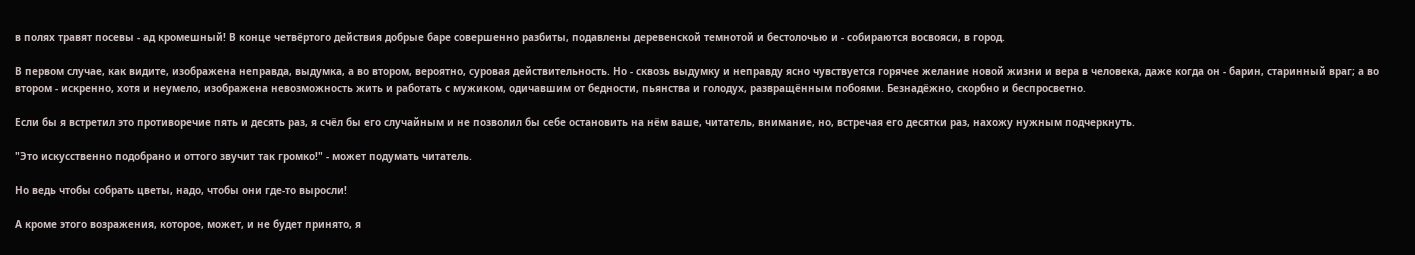в полях травят посевы - ад кромешный! В конце четвёртого действия добрые баре совершенно разбиты, подавлены деревенской темнотой и бестолочью и - собираются восвояси, в город.

В первом случае, как видите, изображена неправда, выдумка, а во втором, вероятно, суровая действительность. Но - сквозь выдумку и неправду ясно чувствуется горячее желание новой жизни и вера в человека, даже когда он - барин, старинный враг; а во втором - искренно, хотя и неумело, изображена невозможность жить и работать с мужиком, одичавшим от бедности, пьянства и голодух, развращённым побоями. Безнадёжно, скорбно и беспросветно.

Если бы я встретил это противоречие пять и десять раз, я счёл бы его случайным и не позволил бы себе остановить на нём ваше, читатель, внимание, но, встречая его десятки раз, нахожу нужным подчеркнуть.

"Это искусственно подобрано и оттого звучит так громко!" - может подумать читатель.

Но ведь чтобы собрать цветы, надо, чтобы они где-то выросли!

А кроме этого возражения, которое, может, и не будет принято, я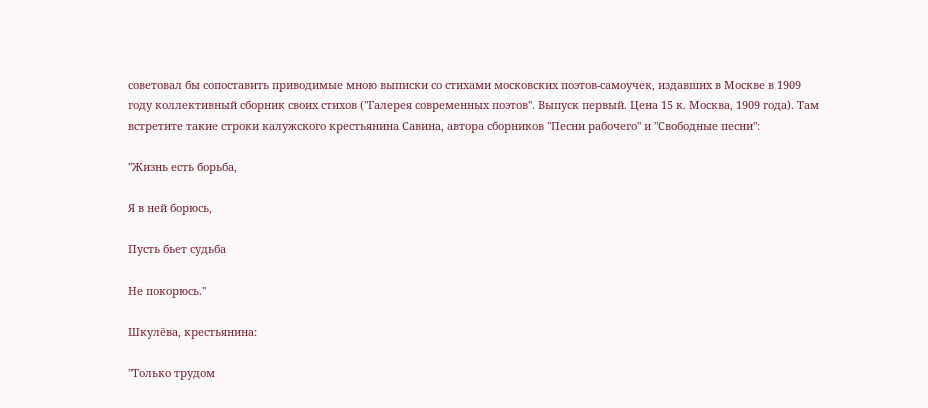советовал бы сопоставить приводимые мною выписки со стихами московских поэтов-самоучек, издавших в Москве в 1909 году коллективный сборник своих стихов ("Галерея современных поэтов". Выпуск первый. Цена 15 к. Москва, 1909 года). Там встретите такие строки калужского крестьянина Савина, автора сборников "Песни рабочего" и "Свободные песни":

"Жизнь есть борьба,

Я в ней борюсь,

Пусть бьет судьба

Не покорюсь."

Шкулёва, крестьянина:

"Только трудом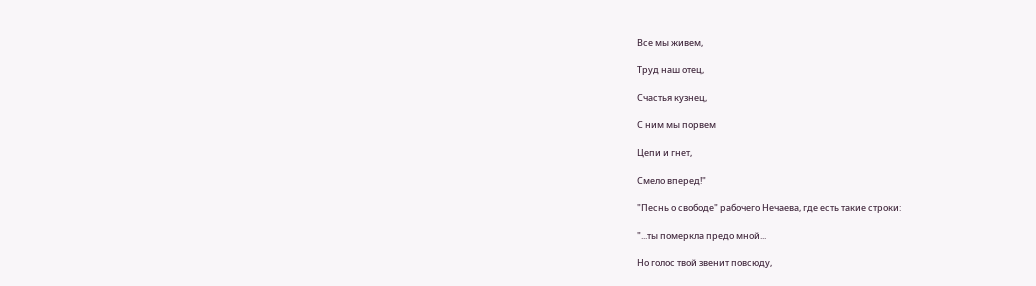Все мы живем,

Труд наш отец,

Счастья кузнец,

С ним мы порвем

Цепи и гнет,

Смело вперед!"

"Песнь о свободе" рабочего Нечаева, где есть такие строки:

"...ты померкла предо мной...

Но голос твой звенит повсюду,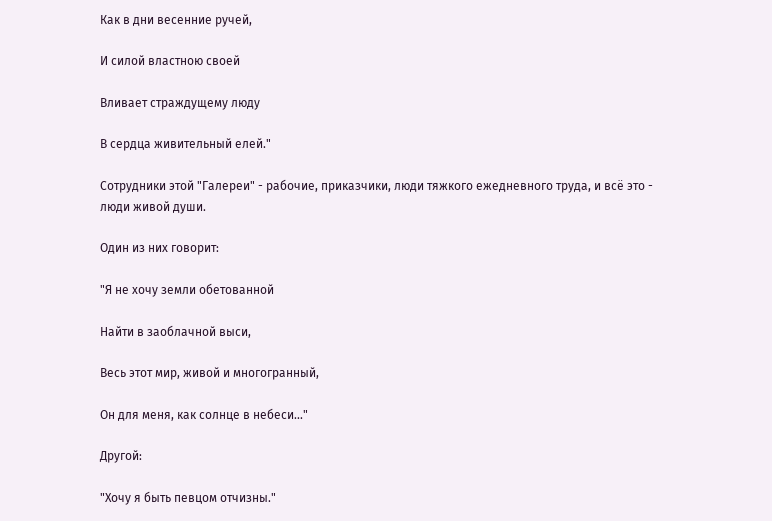Как в дни весенние ручей,

И силой властною своей

Вливает страждущему люду

В сердца живительный елей."

Сотрудники этой "Галереи" - рабочие, приказчики, люди тяжкого ежедневного труда, и всё это - люди живой души.

Один из них говорит:

"Я не хочу земли обетованной

Найти в заоблачной выси,

Весь этот мир, живой и многогранный,

Он для меня, как солнце в небеси..."

Другой:

"Хочу я быть певцом отчизны."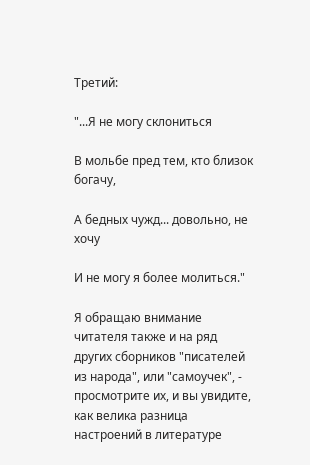Третий:

"...Я не могу склониться

В мольбе пред тем, кто близок богачу,

А бедных чужд... довольно, не хочу

И не могу я более молиться."

Я обращаю внимание читателя также и на ряд других сборников "писателей из народа", или "самоучек", - просмотрите их, и вы увидите, как велика разница настроений в литературе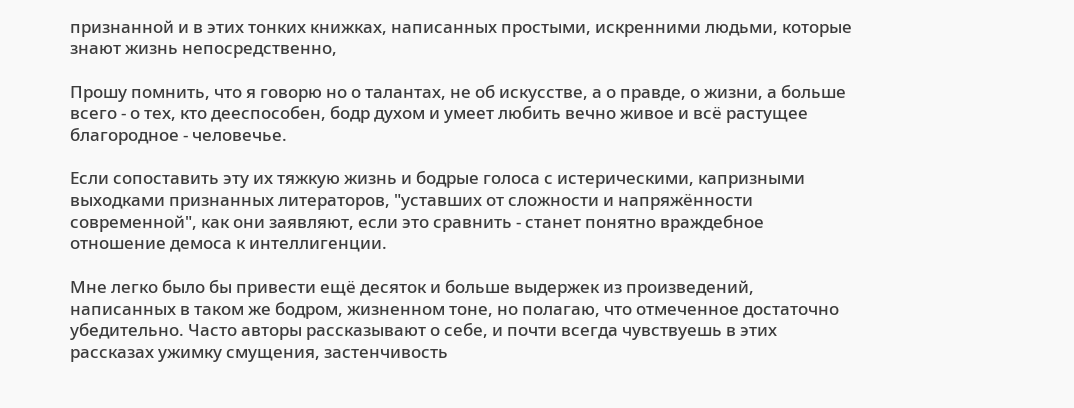признанной и в этих тонких книжках, написанных простыми, искренними людьми, которые знают жизнь непосредственно,

Прошу помнить, что я говорю но о талантах, не об искусстве, а о правде, о жизни, а больше всего - о тех, кто дееспособен, бодр духом и умеет любить вечно живое и всё растущее благородное - человечье.

Если сопоставить эту их тяжкую жизнь и бодрые голоса с истерическими, капризными выходками признанных литераторов, "уставших от сложности и напряжённости современной", как они заявляют, если это сравнить - станет понятно враждебное отношение демоса к интеллигенции.

Мне легко было бы привести ещё десяток и больше выдержек из произведений, написанных в таком же бодром, жизненном тоне, но полагаю, что отмеченное достаточно убедительно. Часто авторы рассказывают о себе, и почти всегда чувствуешь в этих рассказах ужимку смущения, застенчивость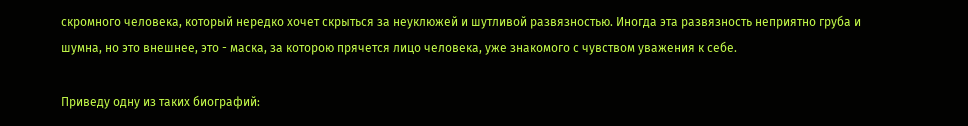скромного человека, который нередко хочет скрыться за неуклюжей и шутливой развязностью. Иногда эта развязность неприятно груба и шумна, но это внешнее, это - маска, за которою прячется лицо человека, уже знакомого с чувством уважения к себе.

Приведу одну из таких биографий: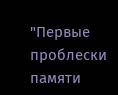"Первые проблески памяти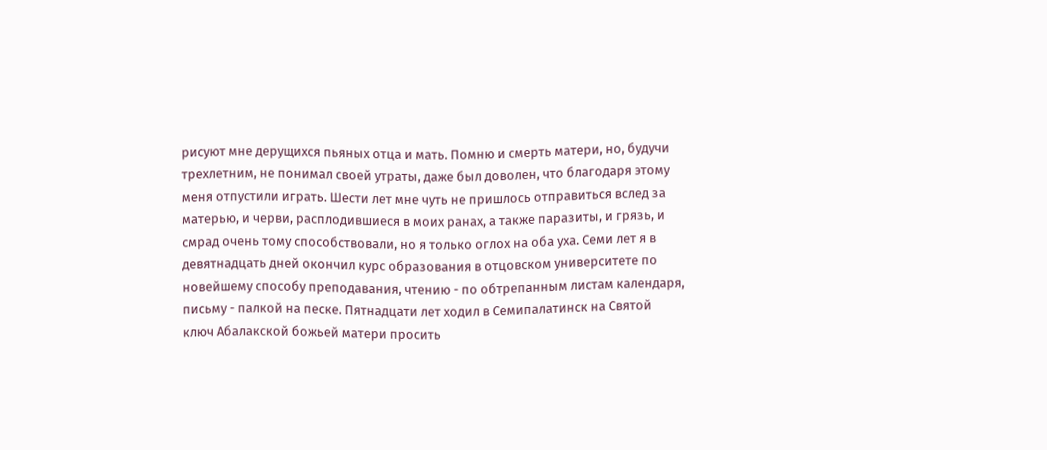рисуют мне дерущихся пьяных отца и мать. Помню и смерть матери, но, будучи трехлетним, не понимал своей утраты, даже был доволен, что благодаря этому меня отпустили играть. Шести лет мне чуть не пришлось отправиться вслед за матерью, и черви, расплодившиеся в моих ранах, а также паразиты, и грязь, и смрад очень тому способствовали, но я только оглох на оба уха. Семи лет я в девятнадцать дней окончил курс образования в отцовском университете по новейшему способу преподавания, чтению - по обтрепанным листам календаря, письму - палкой на песке. Пятнадцати лет ходил в Семипалатинск на Святой ключ Абалакской божьей матери просить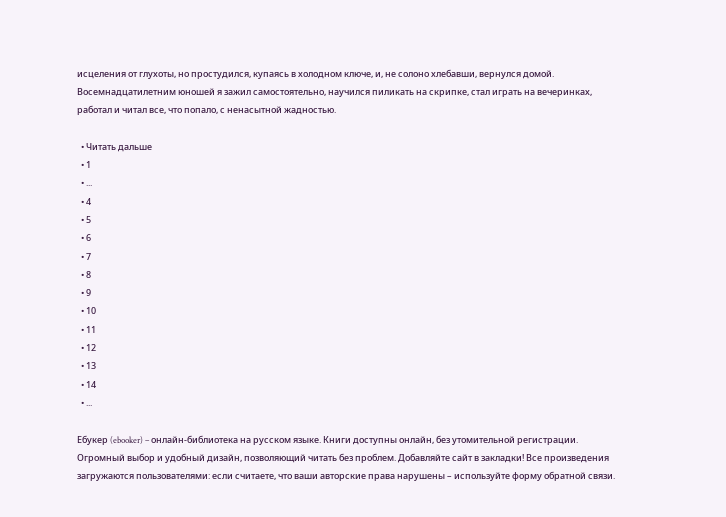исцеления от глухоты, но простудился, купаясь в холодном ключе, и, не солоно хлебавши, вернулся домой. Восемнадцатилетним юношей я зажил самостоятельно, научился пиликать на скрипке, стал играть на вечеринках, работал и читал все, что попало, с ненасытной жадностью.

  • Читать дальше
  • 1
  • ...
  • 4
  • 5
  • 6
  • 7
  • 8
  • 9
  • 10
  • 11
  • 12
  • 13
  • 14
  • ...

Ебукер (ebooker) – онлайн-библиотека на русском языке. Книги доступны онлайн, без утомительной регистрации. Огромный выбор и удобный дизайн, позволяющий читать без проблем. Добавляйте сайт в закладки! Все произведения загружаются пользователями: если считаете, что ваши авторские права нарушены – используйте форму обратной связи.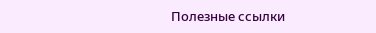Полезные ссылки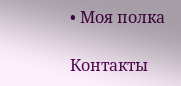• Моя полка

Контакты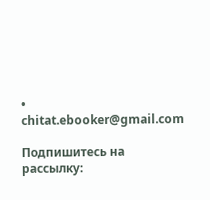• chitat.ebooker@gmail.com

Подпишитесь на рассылку: